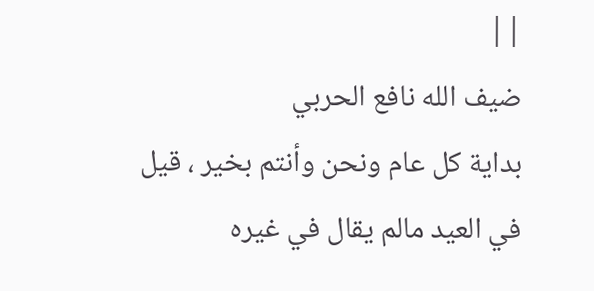||
ضيف الله نافع الحربي
بداية كل عام ونحن وأنتم بخير ، قيل في العيد مالم يقال في غيره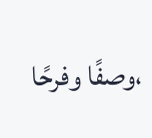،وصفًا وفرحًا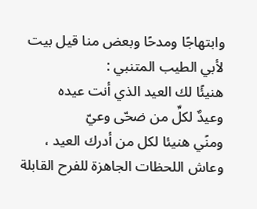وابتهاجًا ومدحًا وبعض منا قيل بيت لأبي الطيب المتنبي :
هنيئًا لك العيد الذي أنت عيده
وعيدٌ لكلِّ من ضحّى وعيّ
ومنًي هنيئا لكل من أدرك العيد ، وعاش اللحظات الجاهزة للفرح القابلة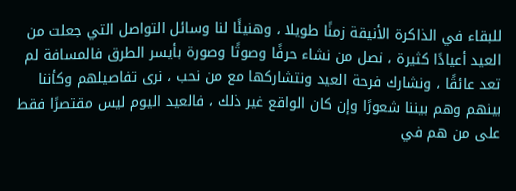للبقاء في الذاكرة الأنيقة زمنًا طويلا ، وهنيئًا لنا وسائل التواصل التي جعلت من العيد أعيادًا كثيرة ، نصل من نشاء حرفًا وصوتًا وصورة بأيسر الطرق فالمسافة لم تعد عائقًا ، ونشارك فرحة العيد ونتشاركها مع من نحب ، نرى تفاصيلهم وكأننا بينهم وهم بيننا شعورًا وإن كان الواقع غير ذلك ، فالعيد اليوم ليس مقتصرًا فقط على من هم في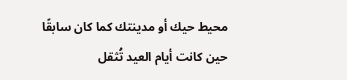محيط حيك أو مدينتك كما كان سابقًا حين كانت أيام العيد تُثقل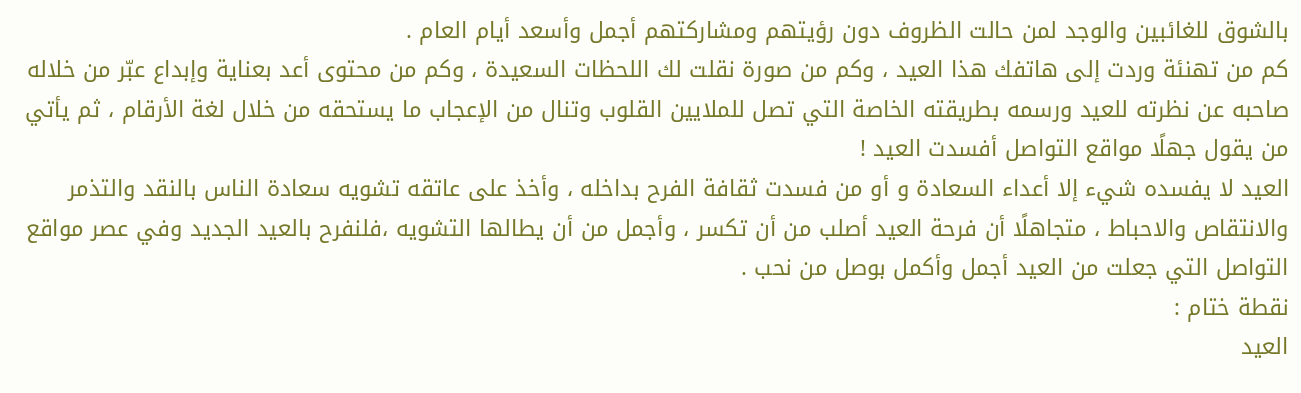بالشوق للغائبين والوجد لمن حالت الظروف دون رؤيتهم ومشاركتهم أجمل وأسعد أيام العام .
كم من تهنئة وردت إلى هاتفك هذا العيد ، وكم من صورة نقلت لك اللحظات السعيدة ، وكم من محتوى أعد بعناية وإبداع عبّر من خلاله صاحبه عن نظرته للعيد ورسمه بطريقته الخاصة التي تصل للملايين القلوب وتنال من الإعجاب ما يستحقه من خلال لغة الأرقام ، ثم يأتي من يقول جهلًا مواقع التواصل أفسدت العيد !
العيد لا يفسده شيء إلا أعداء السعادة و أو من فسدت ثقافة الفرح بداخله ، وأخذ على عاتقه تشويه سعادة الناس بالنقد والتذمر والانتقاص والاحباط ، متجاهلًا أن فرحة العيد أصلب من أن تكسر ، وأجمل من أن يطالها التشويه ،فلنفرح بالعيد الجديد وفي عصر مواقع التواصل التي جعلت من العيد أجمل وأكمل بوصل من نحب .
نقطة ختام :
العيد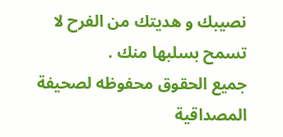نصيبك و هديتك من الفرح لا تسمح بسلبها منك .
جميع الحقوق محفوظه لصحيفة المصداقية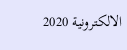الالكترونية 2020